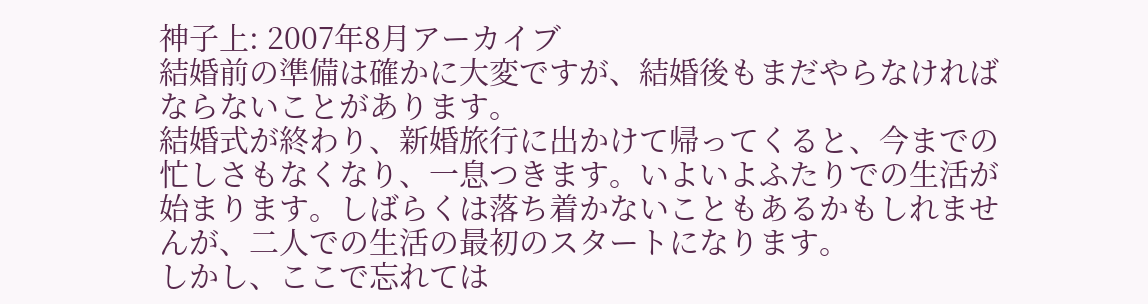神子上: 2007年8月アーカイブ
結婚前の準備は確かに大変ですが、結婚後もまだやらなければならないことがあります。
結婚式が終わり、新婚旅行に出かけて帰ってくると、今までの忙しさもなくなり、一息つきます。いよいよふたりでの生活が始まります。しばらくは落ち着かないこともあるかもしれませんが、二人での生活の最初のスタートになります。
しかし、ここで忘れては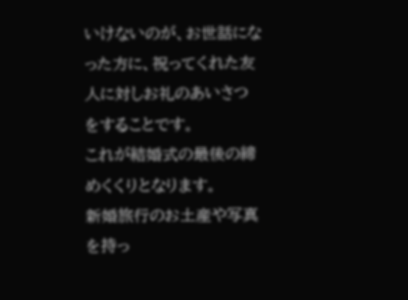いけないのが、お世話になった方に、祝ってくれた友人に対しお礼のあいさつをすることです。
これが結婚式の最後の締めくくりとなります。
新婚旅行のお土産や写真を持っ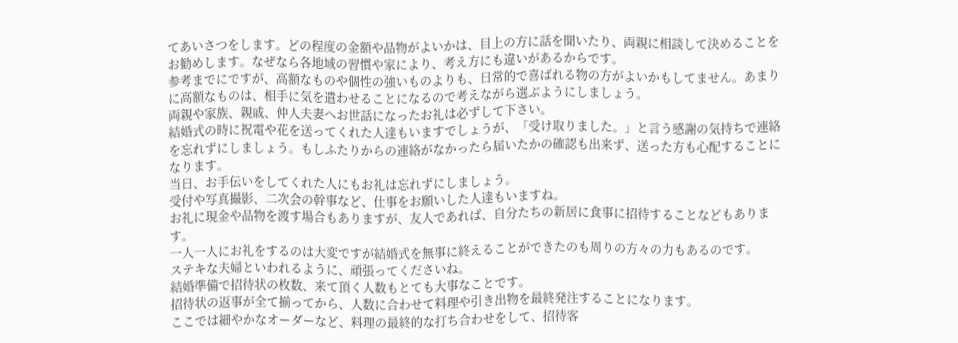てあいさつをします。どの程度の金額や品物がよいかは、目上の方に話を聞いたり、両親に相談して決めることをお勧めします。なぜなら各地域の習慣や家により、考え方にも違いがあるからです。
参考までにですが、高額なものや個性の強いものよりも、日常的で喜ばれる物の方がよいかもしてません。あまりに高額なものは、相手に気を遣わせることになるので考えながら選ぶようにしましょう。
両親や家族、親戚、仲人夫妻へお世話になったお礼は必ずして下さい。
結婚式の時に祝電や花を送ってくれた人達もいますでしょうが、「受け取りました。」と言う感謝の気持ちで連絡を忘れずにしましょう。もしふたりからの連絡がなかったら届いたかの確認も出来ず、送った方も心配することになります。
当日、お手伝いをしてくれた人にもお礼は忘れずにしましょう。
受付や写真撮影、二次会の幹事など、仕事をお願いした人達もいますね。
お礼に現金や品物を渡す場合もありますが、友人であれば、自分たちの新居に食事に招待することなどもあります。
一人一人にお礼をするのは大変ですが結婚式を無事に終えることができたのも周りの方々の力もあるのです。
ステキな夫婦といわれるように、頑張ってくださいね。
結婚準備で招待状の枚数、来て頂く人数もとても大事なことです。
招待状の返事が全て揃ってから、人数に合わせて料理や引き出物を最終発注することになります。
ここでは細やかなオーダーなど、料理の最終的な打ち合わせをして、招待客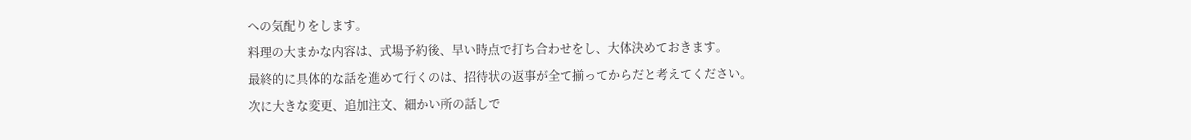への気配りをします。
料理の大まかな内容は、式場予約後、早い時点で打ち合わせをし、大体決めておきます。
最終的に具体的な話を進めて行くのは、招待状の返事が全て揃ってからだと考えてください。
次に大きな変更、追加注文、細かい所の話しで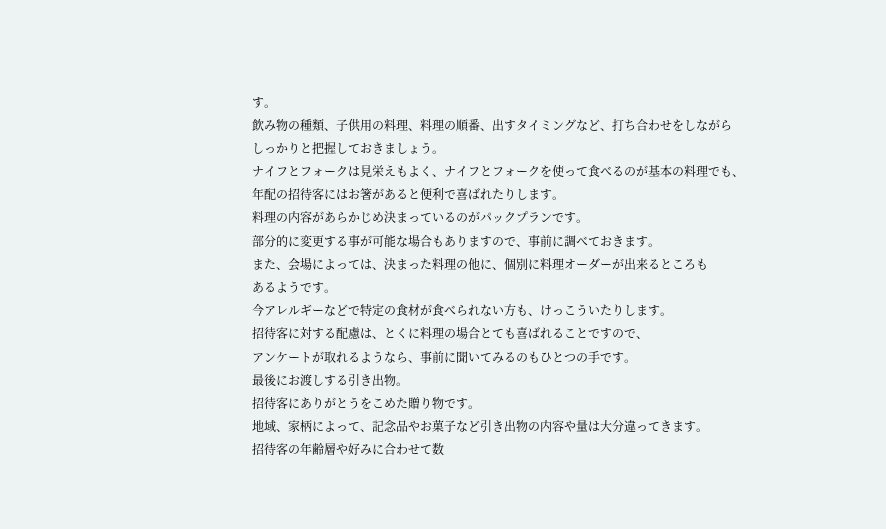す。
飲み物の種類、子供用の料理、料理の順番、出すタイミングなど、打ち合わせをしながら
しっかりと把握しておきましょう。
ナイフとフォークは見栄えもよく、ナイフとフォークを使って食べるのが基本の料理でも、
年配の招待客にはお箸があると便利で喜ばれたりします。
料理の内容があらかじめ決まっているのがパックプランです。
部分的に変更する事が可能な場合もありますので、事前に調べておきます。
また、会場によっては、決まった料理の他に、個別に料理オーダーが出来るところも
あるようです。
今アレルギーなどで特定の食材が食べられない方も、けっこういたりします。
招待客に対する配慮は、とくに料理の場合とても喜ばれることですので、
アンケートが取れるようなら、事前に聞いてみるのもひとつの手です。
最後にお渡しする引き出物。
招待客にありがとうをこめた贈り物です。
地域、家柄によって、記念品やお菓子など引き出物の内容や量は大分違ってきます。
招待客の年齢層や好みに合わせて数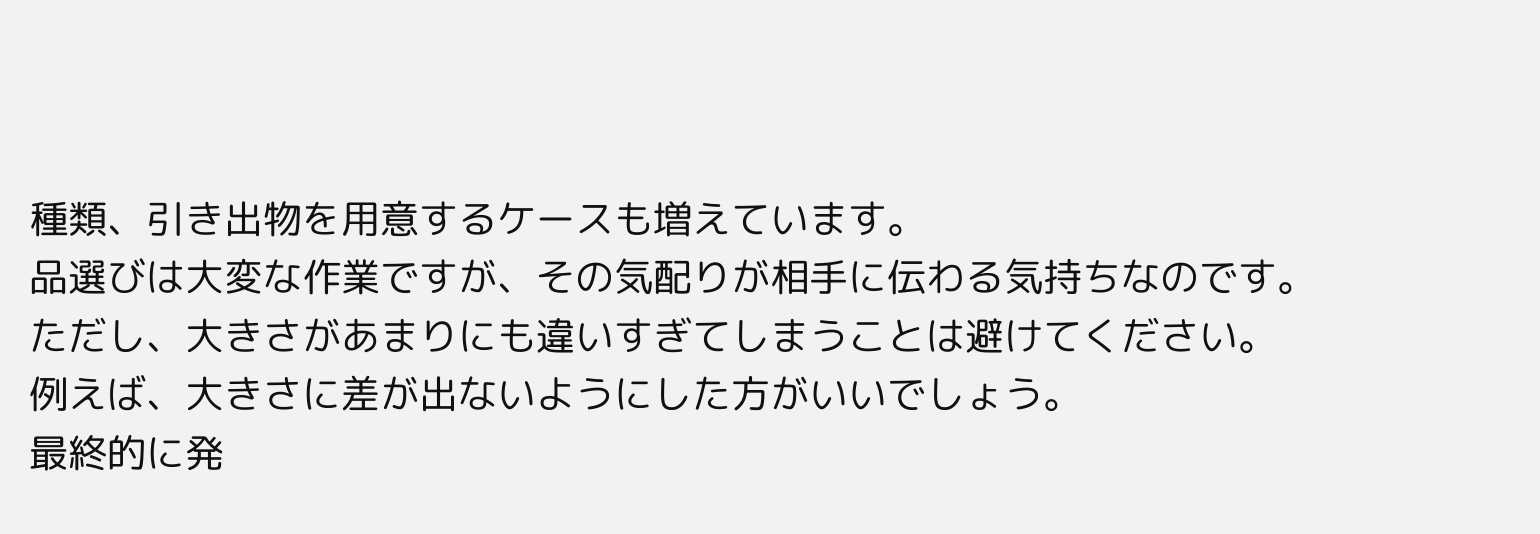種類、引き出物を用意するケースも増えています。
品選びは大変な作業ですが、その気配りが相手に伝わる気持ちなのです。
ただし、大きさがあまりにも違いすぎてしまうことは避けてください。
例えば、大きさに差が出ないようにした方がいいでしょう。
最終的に発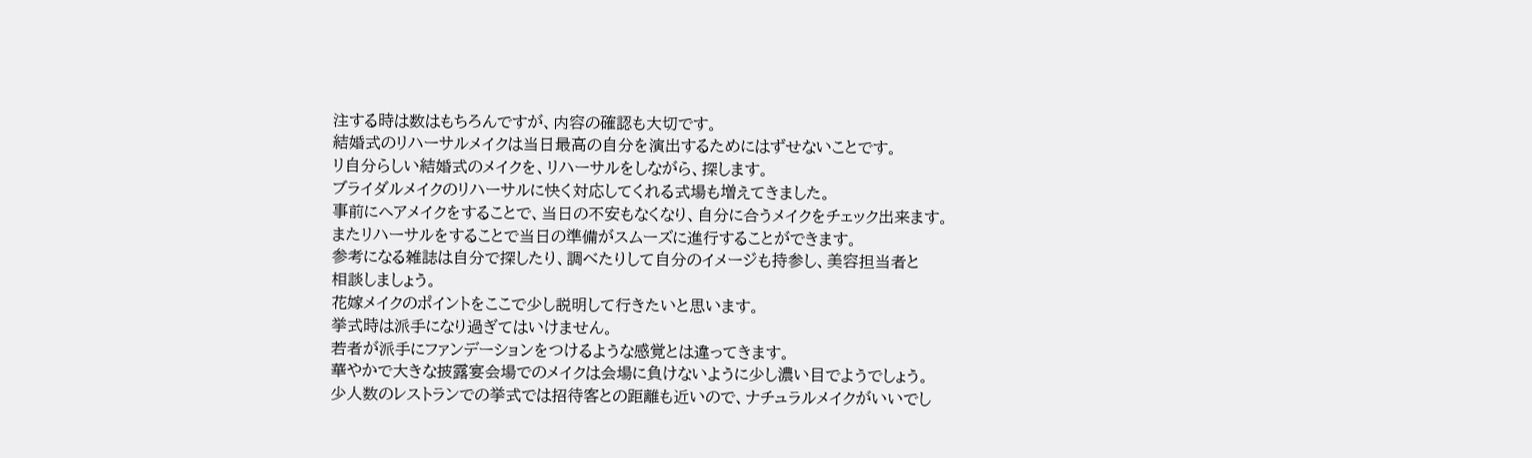注する時は数はもちろんですが、内容の確認も大切です。
結婚式のリハーサルメイクは当日最高の自分を演出するためにはずせないことです。
リ自分らしい結婚式のメイクを、リハーサルをしながら、探します。
ブライダルメイクのリハーサルに快く対応してくれる式場も増えてきました。
事前にヘアメイクをすることで、当日の不安もなくなり、自分に合うメイクをチェック出来ます。
またリハーサルをすることで当日の準備がスムーズに進行することができます。
参考になる雑誌は自分で探したり、調べたりして自分のイメージも持参し、美容担当者と
相談しましょう。
花嫁メイクのポイントをここで少し説明して行きたいと思います。
挙式時は派手になり過ぎてはいけません。
若者が派手にファンデーションをつけるような感覚とは違ってきます。
華やかで大きな披露宴会場でのメイクは会場に負けないように少し濃い目でようでしょう。
少人数のレストランでの挙式では招待客との距離も近いので、ナチュラルメイクがいいでし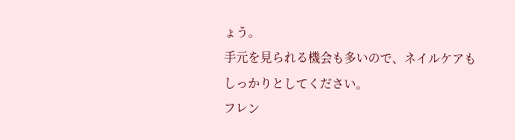ょう。
手元を見られる機会も多いので、ネイルケアもしっかりとしてください。
フレン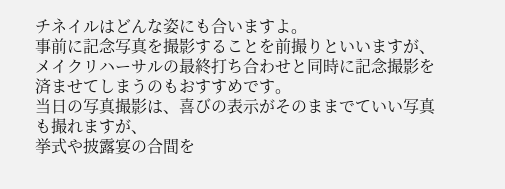チネイルはどんな姿にも合いますよ。
事前に記念写真を撮影することを前撮りといいますが、
メイクリハーサルの最終打ち合わせと同時に記念撮影を済ませてしまうのもおすすめです。
当日の写真撮影は、喜びの表示がそのままでていい写真も撮れますが、
挙式や披露宴の合間を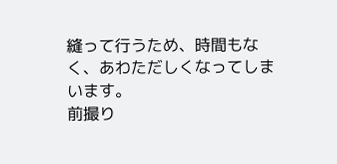縫って行うため、時間もなく、あわただしくなってしまいます。
前撮り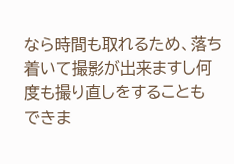なら時間も取れるため、落ち着いて撮影が出来ますし何度も撮り直しをすることも
できま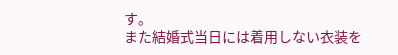す。
また結婚式当日には着用しない衣装を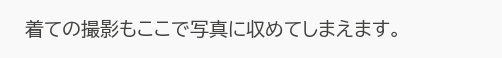着ての撮影もここで写真に収めてしまえます。